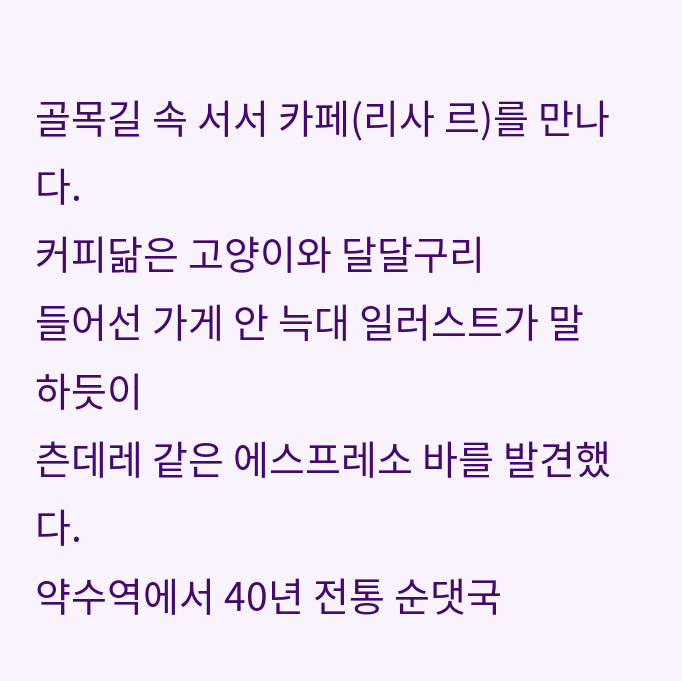골목길 속 서서 카페(리사 르)를 만나다.
커피닮은 고양이와 달달구리
들어선 가게 안 늑대 일러스트가 말하듯이
츤데레 같은 에스프레소 바를 발견했다.
약수역에서 40년 전통 순댓국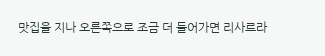맛집을 지나 오른쪽으로 조금 더 들어가면 리사르라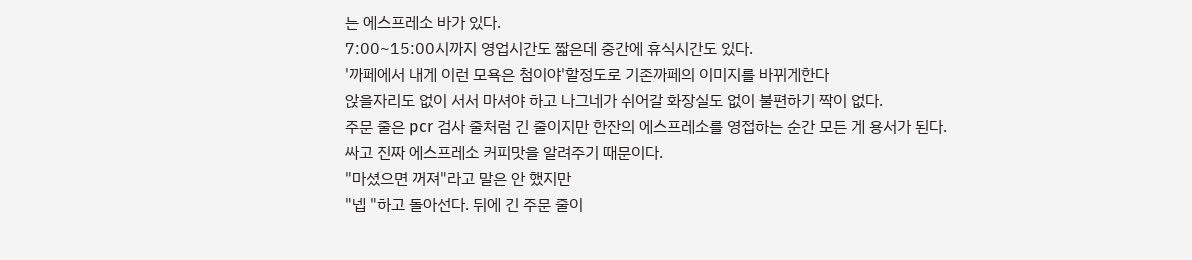는 에스프레소 바가 있다.
7:00~15:00시까지 영업시간도 짧은데 중간에 휴식시간도 있다.
'까페에서 내게 이런 모욕은 첨이야'할정도로 기존까페의 이미지를 바뀌게한다
앉을자리도 없이 서서 마셔야 하고 나그네가 쉬어갈 화장실도 없이 불편하기 짝이 없다.
주문 줄은 pcr 검사 줄처럼 긴 줄이지만 한잔의 에스프레소를 영접하는 순간 모든 게 용서가 된다.
싸고 진짜 에스프레소 커피맛을 알려주기 때문이다.
"마셨으면 꺼져"라고 말은 안 했지만
"넵 "하고 돌아선다. 뒤에 긴 주문 줄이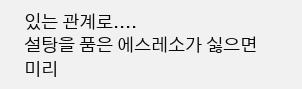있는 관계로....
설탕을 품은 에스레소가 싫으면 미리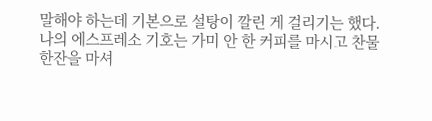말해야 하는데 기본으로 설탕이 깔린 게 걸리기는 했다.
나의 에스프레소 기호는 가미 안 한 커피를 마시고 찬물한잔을 마셔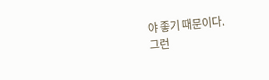야 좋기 때문이다.
그런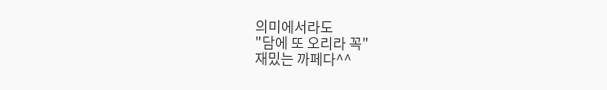의미에서라도
"담에 또 오리라 꼭"
재밌는 까페다^^